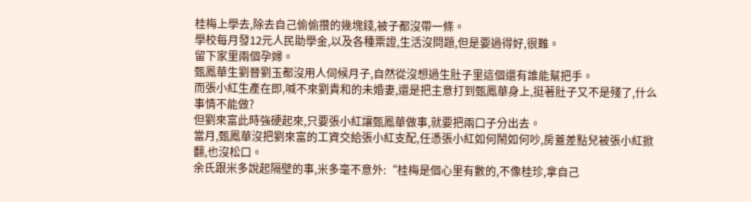桂梅上學去,除去自己偷偷攢的幾塊錢,被子都沒帶一條。
學校每月發12元人民助學金,以及各種票證,生活沒問題,但是要過得好,很難。
留下家里兩個孕婦。
甄鳳華生劉晉劉玉都沒用人伺候月子,自然從沒想過生肚子里這個還有誰能幫把手。
而張小紅生產在即,喊不來劉貴和的未婚妻,還是把主意打到甄鳳華身上,挺著肚子又不是殘了,什么事情不能做?
但劉來富此時強硬起來,只要張小紅讓甄鳳華做事,就要把兩口子分出去。
當月,甄鳳華沒把劉來富的工資交給張小紅支配,任憑張小紅如何鬧如何吵,房蓋差點兒被張小紅掀翻,也沒松口。
余氏跟米多說起隔壁的事,米多毫不意外:“桂梅是個心里有數的,不像桂珍,拿自己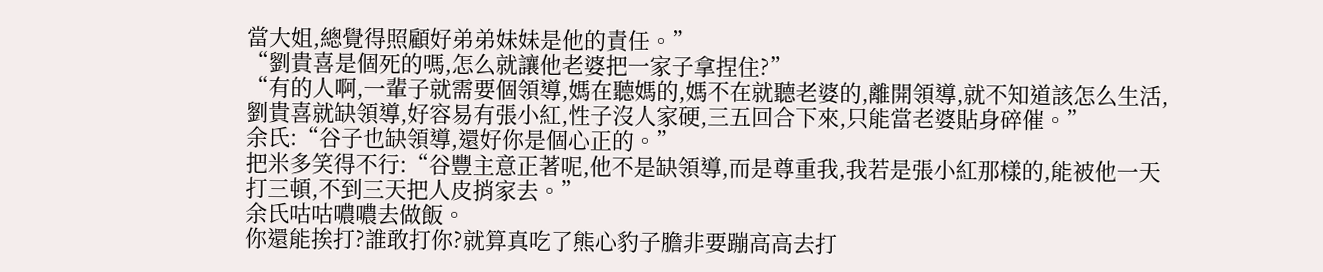當大姐,總覺得照顧好弟弟妹妹是他的責任。”
“劉貴喜是個死的嗎,怎么就讓他老婆把一家子拿捏住?”
“有的人啊,一輩子就需要個領導,媽在聽媽的,媽不在就聽老婆的,離開領導,就不知道該怎么生活,劉貴喜就缺領導,好容易有張小紅,性子沒人家硬,三五回合下來,只能當老婆貼身碎催。”
余氏:“谷子也缺領導,還好你是個心正的。”
把米多笑得不行:“谷豐主意正著呢,他不是缺領導,而是尊重我,我若是張小紅那樣的,能被他一天打三頓,不到三天把人皮捎家去。”
余氏咕咕噥噥去做飯。
你還能挨打?誰敢打你?就算真吃了熊心豹子膽非要蹦高高去打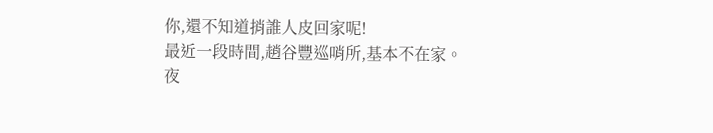你,還不知道捎誰人皮回家呢!
最近一段時間,趙谷豐巡哨所,基本不在家。
夜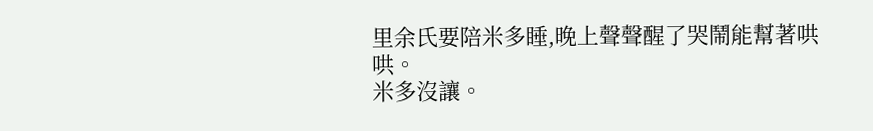里余氏要陪米多睡,晚上聲聲醒了哭鬧能幫著哄哄。
米多沒讓。